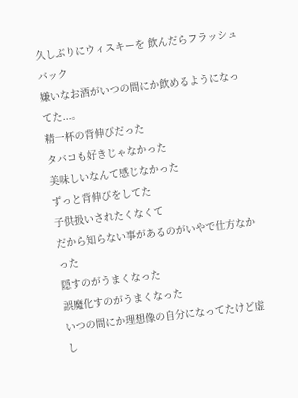久しぶりにウィスキーを 飲んだらフラッシュバック
嫌いなお酒がいつの間にか飲めるようになってた...。
精一杯の背伸びだった
タバコも好きじゃなかった
美味しいなんて感じなかった
ずっと背伸びをしてた
子供扱いされたくなくて
だから知らない事があるのがいやで仕方なかった
隠すのがうまくなった
誤魔化すのがうまくなった
いつの間にか理想像の自分になってたけど虚し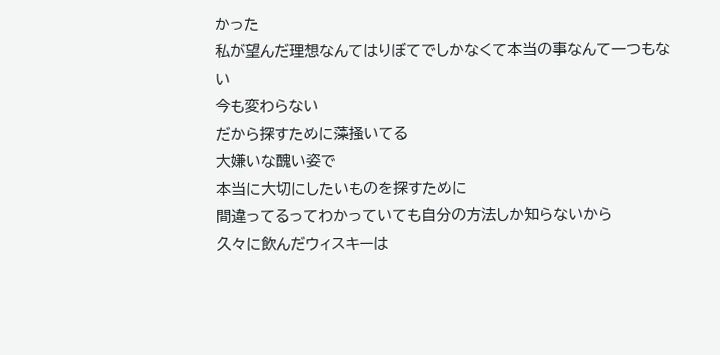かった
私が望んだ理想なんてはりぼてでしかなくて本当の事なんて一つもない
今も変わらない
だから探すために藻掻いてる
大嫌いな醜い姿で
本当に大切にしたいものを探すために
間違ってるってわかっていても自分の方法しか知らないから
久々に飲んだウィスキーは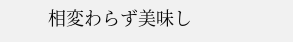相変わらず美味し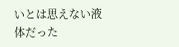いとは思えない液体だった